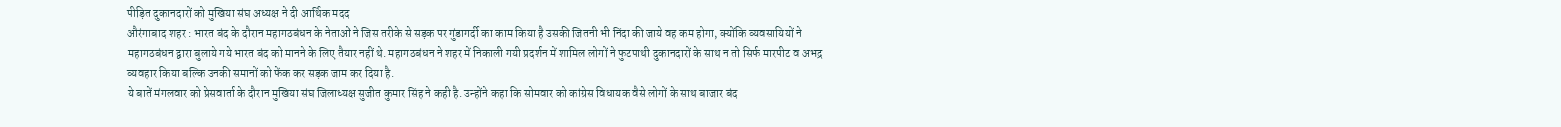पीड़ित दुकानदारों को मुखिया संघ अध्यक्ष ने दी आर्थिक मदद
औरंगाबाद शहर : भारत बंद के दौरान महागठबंधन के नेताओं ने जिस तरीके से सड़क पर गुंडागर्दी का काम किया है उसकी जितनी भी निंदा की जाये वह कम होगा, क्योंकि व्यवसायियों ने महागठबंधन द्वारा बुलाये गये भारत बंद को मानने के लिए तैयार नहीं थे. महागठबंधन ने शहर में निकाली गयी प्रदर्शन में शामिल लोगों ने फुटपाथी दुकानदारों के साथ न तो सिर्फ मारपीट व अभद्र व्यवहार किया बल्कि उनकी समानों को फेंक कर सड़क जाम कर दिया है.
ये बातें मंगलवार को प्रेसवार्ता के दौरान मुखिया संघ जिलाध्यक्ष सुजीत कुमार सिंह ने कही है. उन्होंने कहा कि सोमवार को कांग्रेस विधायक वैसे लोगों के साथ बाजार बंद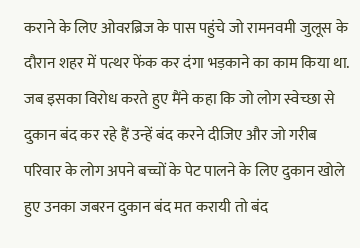कराने के लिए ओवरब्रिज के पास पहुंचे जो रामनवमी जुलूस के दौरान शहर में पत्थर फेंक कर दंगा भड़काने का काम किया था. जब इसका विरोध करते हुए मैंने कहा कि जो लोग स्वेच्छा से दुकान बंद कर रहे हैं उन्हें बंद करने दीजिए और जो गरीब परिवार के लोग अपने बच्चों के पेट पालने के लिए दुकान खोले हुए उनका जबरन दुकान बंद मत करायी तो बंद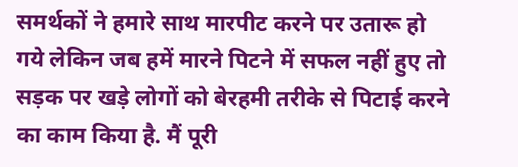समर्थकों ने हमारे साथ मारपीट करने पर उतारू हो गये लेकिन जब हमें मारने पिटने में सफल नहीं हुए तो सड़क पर खड़े लोगों को बेरहमी तरीके से पिटाई करने का काम किया है. मैं पूरी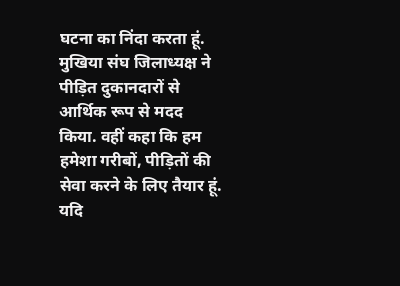घटना का निंदा करता हूं.
मुखिया संघ जिलाध्यक्ष ने पीड़ित दुकानदारों से आर्थिक रूप से मदद किया. वहीं कहा कि हम हमेशा गरीबों, पीड़ितों की सेवा करने के लिए तैयार हूं. यदि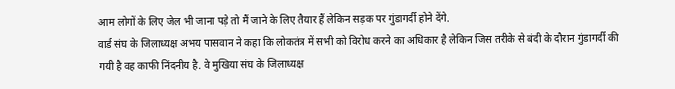आम लोगों के लिए जेल भी जाना पड़े तो मैं जाने के लिए तैयार हैं लेकिन सड़क पर गुंडागर्दी होने देंगे.
वार्ड संघ के जिलाध्यक्ष अभय पासवान ने कहा कि लोकतंत्र में सभी को विरोध करने का अधिकार है लेकिन जिस तरीके से बंदी के दौरान गुंडागर्दी की गयी है वह काफी निंदनीय है. वे मुखिया संघ के जिलाध्यक्ष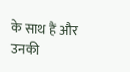के साथ हैं और उनकी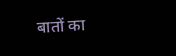बातों का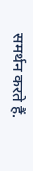समर्थन करते हैं.